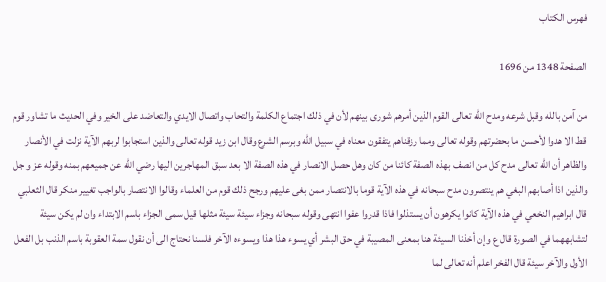فهرس الكتاب

الصفحة 1348 من 1696

من آمن بالله وقبل شرعه ومدح الله تعالى القوم الذين أمرهم شورى بينهم لأن في ذلك اجتماع الكلمة والتحاب واتصال الايدي والتعاضد على الخير وفي الحديث ما تشاور قوم قط الا هدوا لأحسن ما بحضرتهم وقوله تعالى ومما رزقناهم يتفقون معناه في سبيل الله وبرسم الشرع وقال ابن زيد قوله تعالى والذين استجابوا لربهم الآية نزلت في الأنصار والظاهر أن الله تعالى مدح كل من انصف بهذه الصفة كائنا من كان وهل حصل الانصار في هذه الصفة الا بعد سبق المهاجرين اليها رضي الله عن جميعهم بمنه وقوله عز و جل والذين اذا أصابهم البغي هم ينتصرون مدح سبحانه في هذه الآية قوما بالانتصار ممن بغى عليهم ورجح ذلك قوم من العلماء وقالوا الانتصار بالواجب تغيير منكر قال الثعلبي قال ابراهيم النخعي في هذه الآية كانوا يكرهون أن يستذلوا فاذا قدروا عفوا انتهى وقوله سبحانه وجزاء سيئة سيئة مثلها قيل سمى الجزاء باسم الابتداء وان لم يكن سيئة لتشابههما في الصورة قال ع وإن أخذنا السيئة هنا بمعنى المصيبة في حق البشر أي يسوء هذا هذا ويسوءه الآخر فلسنا نحتاج الى أن نقول سمة العقوبة باسم الذنب بل الفعل الأول والآخر سيئة قال الفخر اعلم أنه تعالى لما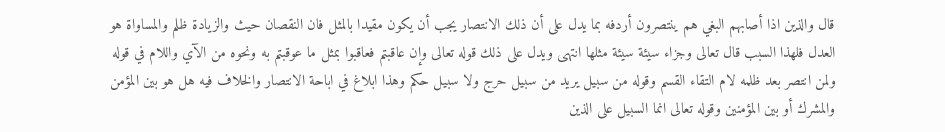قال والذين اذا أصابهم البغي هم ينتصرون أردفه بما يدل على أن ذلك الانتصار يجب أن يكون مقيدا بالمثل فان النقصان حيث والزيادة ظلم والمساواة هو العدل فلهذا السبب قال تعالى وجزاء سيئة سيئة مثلها انتهى ويدل على ذلك قوله تعالى وإن عاقبتم فعاقبوا بمثل ما عوقبتم به ونحوه من الآي واللام في قوله ولمن انتصر بعد ظلمه لام التقاء القسم وقوله من سبيل يريد من سبيل حرج ولا سبيل حكم وهذا ابلاغ في اباحة الانتصار والخلاف فيه هل هو بين المؤمن والمشرك أو بين المؤمنين وقوله تعالى انما السبيل على الذين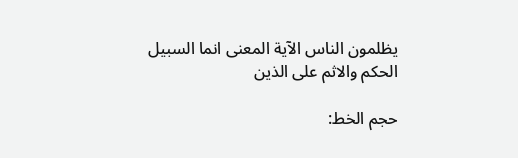يظلمون الناس الآية المعنى انما السبيل الحكم والاثم على الذين

حجم الخط: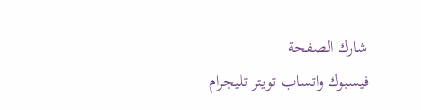شارك الصفحة
فيسبوك واتساب تويتر تليجرام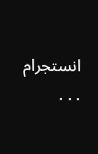انستجرام
. . .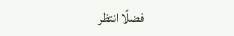فضلًا انتظر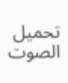تحميل الصوت